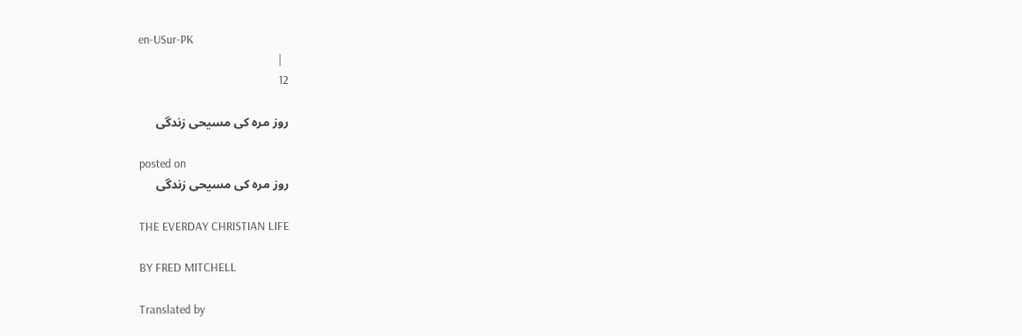en-USur-PK
  |
12

روز مرہ کی مسیحی زندگی

posted on
روز مرہ کی مسیحی زندگی

THE EVERDAY CHRISTIAN LIFE

BY FRED MITCHELL

Translated by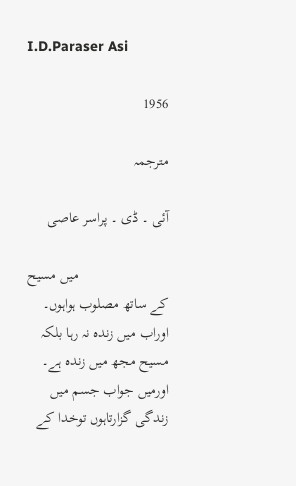I.D.Paraser Asi

1956

مترجمہ

آئی ۔ ڈی ۔ پراسر عاصی

                        میں مسیح کے ساتھ مصلوب ہواہوں۔ اوراب میں زندہ نہ رہا بلکہ مسیح مجھ میں زندہ ہے۔ اورمیں جواب جسم میں زندگی گزارتاہوں توخدا کے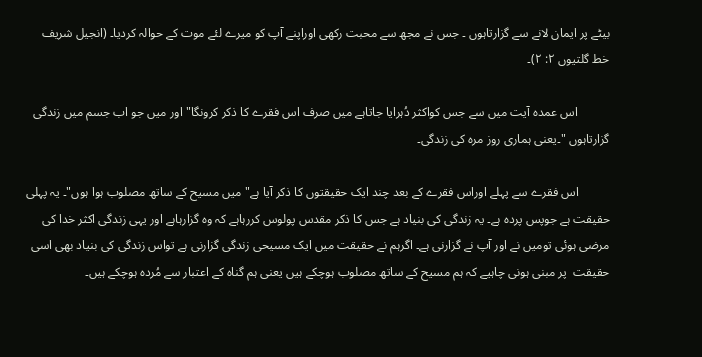بیٹے پر ایمان لانے سے گزارتاہوں ۔ جس نے مجھ سے محبت رکھی اوراپنے آپ کو میرے لئے موت کے حوالہ کردیا۔ (انجیل شریف خط گلتیوں ۲: ۲)۔

          اس عمدہ آیت میں سے جس کواکثر دُہرایا جاتاہے میں صرف اس فقرے کا ذکر کرونگا" اور میں جو اب جسم میں زندگی گزارتاہوں "۔یعنی ہماری روز مرہ کی زندگی۔

          اس فقرے سے پہلے اوراس فقرے کے بعد چند ایک حقیقتوں کا ذکر آیا ہے" میں مسیح کے ساتھ مصلوب ہوا ہوں"۔ یہ پہلی حقیقت ہے جوپس پردہ ہے۔ یہ زندگی کی بنیاد ہے جس کا ذکر مقدس پولوس کررہاہے کہ وہ گزارہاہے اور یہی زندگی اکثر خدا کی مرضی ہوئی تومیں نے اور آپ نے گزارنی ہے۔ اگرہم نے حقیقت میں ایک مسیحی زندگی گزارنی ہے تواس زندگی کی بنیاد بھی اسی حقیقت  پر مبنی ہونی چاہیے کہ ہم مسیح کے ساتھ مصلوب ہوچکے ہیں یعنی ہم گناہ کے اعتبار سے مُردہ ہوچکے ہیں۔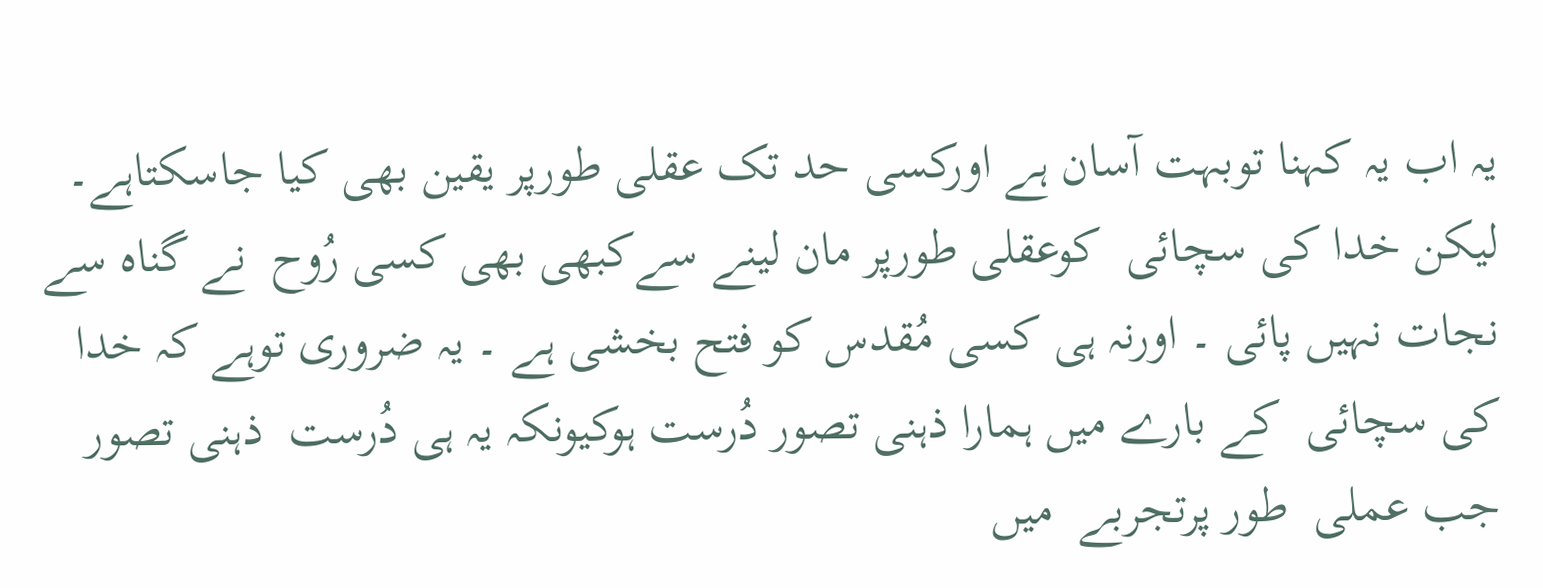یہ اب یہ کہنا توبہت آسان ہے اورکسی حد تک عقلی طورپر یقین بھی کیا جاسکتاہے۔ لیکن خدا کی سچائی  کوعقلی طورپر مان لینے سےکبھی بھی کسی رُوح  نے گناہ سے نجات نہیں پائی ۔ اورنہ ہی کسی مُقدس کو فتح بخشی ہے ۔ یہ ضروری توہے کہ خدا کی سچائی  کے بارے میں ہمارا ذہنی تصور دُرست ہوکیونکہ یہ ہی دُرست  ذہنی تصور جب عملی  طور پرتجربے  میں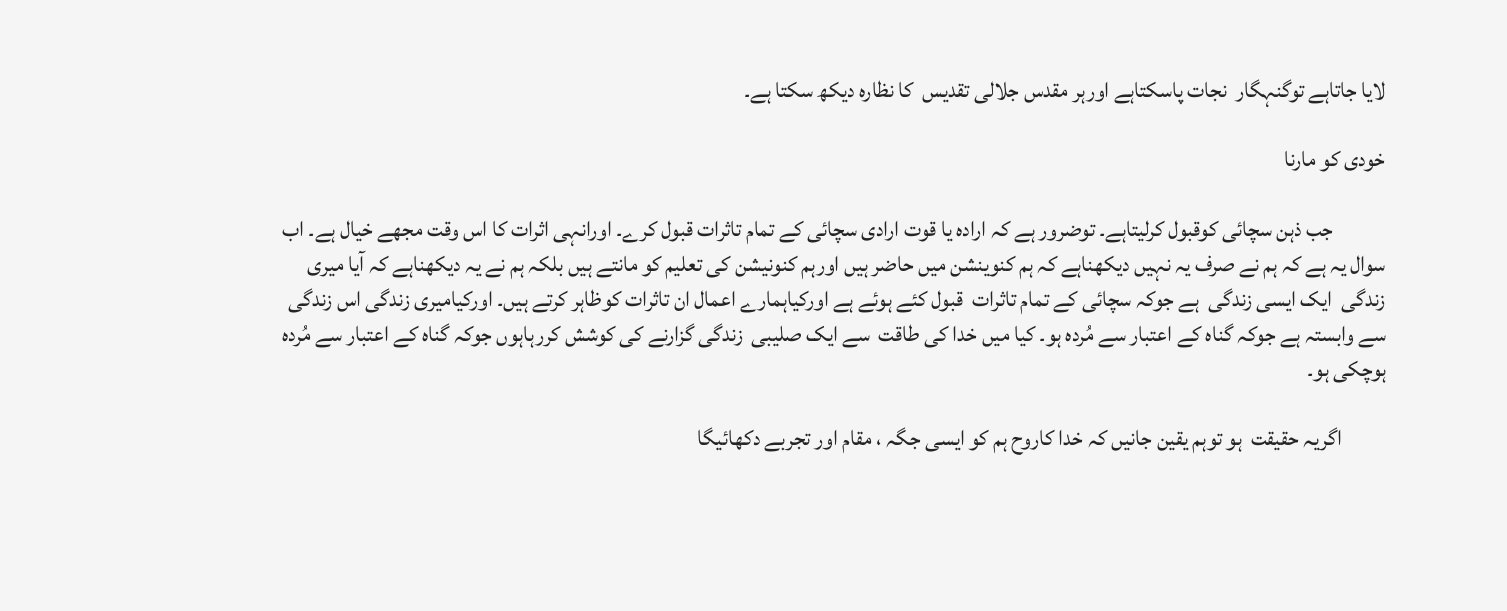لایا جاتاہے توگنہگار  نجات پاسکتاہے اورہر مقدس جلالی تقدیس  کا نظارہ دیکھ سکتا ہے۔

خودی کو مارنا

            جب ذہن سچائی کوقبول کرلیتاہے۔ توضرور ہے کہ ارادہ یا قوت ارادی سچائی کے تمام تاثرات قبول کرے۔ اورانہی اثرات کا اس وقت مجھے خیال ہے۔ اب سوال یہ ہے کہ ہم نے صرف یہ نہیں دیکھناہے کہ ہم کنوینشن میں حاضر ہیں اورہم کنونیشن کی تعلیم کو مانتے ہیں بلکہ ہم نے یہ دیکھناہے کہ آیا میری زندگی  ایک ایسی زندگی  ہے جوکہ سچائی کے تمام تاثرات  قبول کئے ہوئے ہے اورکیاہمارے اعمال ان تاثرات کوظاہر کرتے ہیں۔ اورکیامیری زندگی اس زندگی سے وابستہ ہے جوکہ گناہ کے اعتبار سے مُردہ ہو۔ کیا میں خدا کی طاقت  سے ایک صلیبی  زندگی گزارنے کی کوشش کررہاہوں جوکہ گناہ کے اعتبار سے مُردہ ہوچکی ہو۔

          اگریہ حقیقت  ہو توہم یقین جانیں کہ خدا کاروح ہم کو ایسی جگہ ، مقام اور تجربے دکھائیگا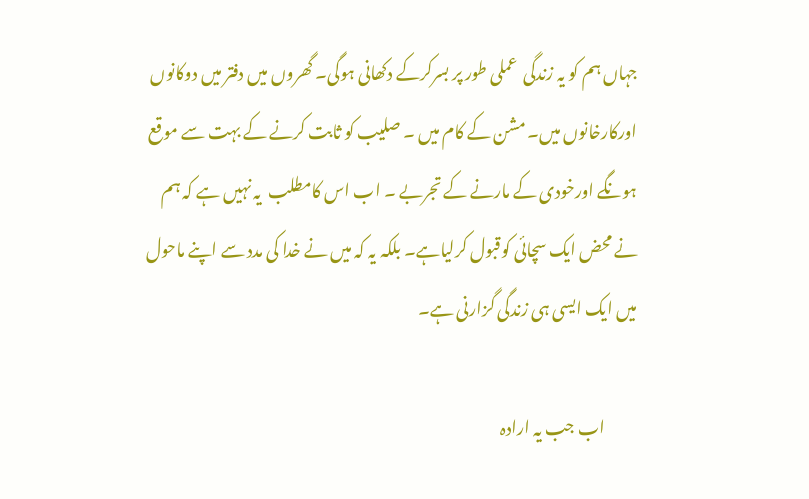جہاں ہم کو یہ زندگی  عملی طور پر بسرکرکے دکھانی ہوگی۔ گھروں میں دفتر میں دوکانوں اورکارخانوں میں۔ مشن کے کام میں ۔ صلیب کو ثابت کرنے کے بہت سے موقع ہونگے اورخودی کے مارنے کے تجربے ۔ اب اس کامطلب  یہ نہیں ہے کہ ہم نے محض ایک سچائی کوقبول کرلیاہے۔ بلکہ یہ کہ میں نے خدا کی مدد سے اپنے ماحول میں ایک ایسی ہی زندگی گزارنی ہے۔

          اب جب یہ ارادہ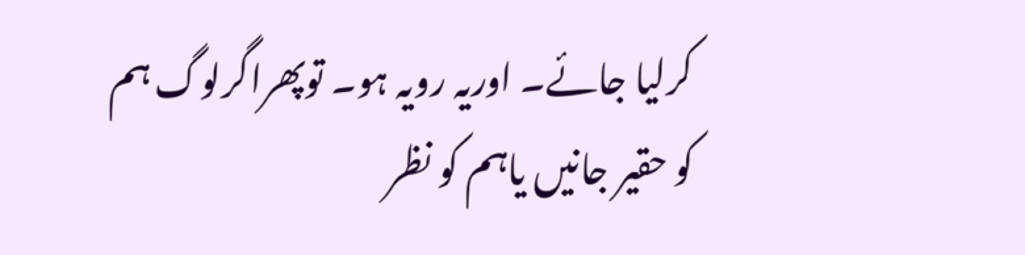کرلیا جائے۔ اوریہ رویہ ہو۔ توپھراگرلوگ ہم کو حقیر جانیں یاہم کو نظر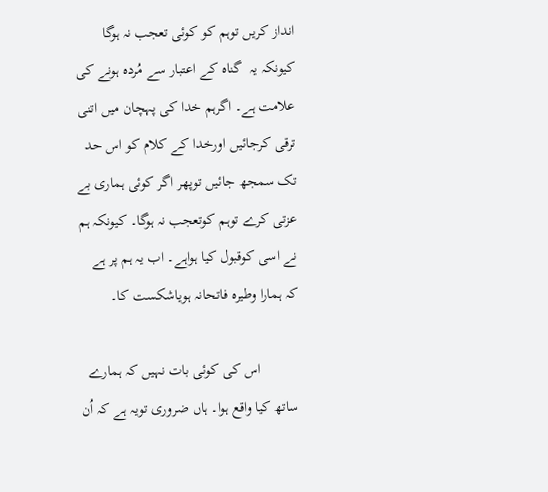انداز کریں توہم کو کوئی تعجب نہ ہوگا کیونکہ یہ  گناہ کے اعتبار سے مُردہ ہونے کی علامت ہے۔ اگرہم خدا کی پہچان میں اتنی ترقی کرجائیں اورخدا کے کلام کو اس حد تک سمجھ جائیں توپھر اگر کوئی ہماری بے عزتی کرے توہم کوتعجب نہ ہوگا۔ کیونکہ ہم نے اسی کوقبول کیا ہواہے۔ اب یہ ہم پر ہے کہ ہمارا وطیرہ فاتحانہ ہویاشکست کا۔

          اس کی کوئی بات نہیں کہ ہمارے ساتھ کیا واقع ہوا۔ ہاں ضروری تویہ ہے کہ اُن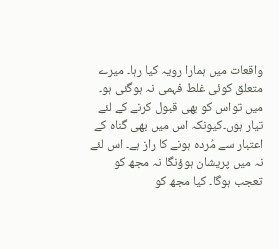واقعات میں ہمارا رویہ کیا رہا۔ میرے متعلق کوئی غلط فہمی نہ ہوگئی ہو۔ میں تواس کو بھی قبول کرنے کے لئے تیار ہوں۔کیونکہ اس میں بھی گناہ کے اعتبار سے مُردہ ہونے کا راز ہے۔ اس لئے نہ میں پریشان ہوؤنگا نہ مجھ کو تعجب ہوگا۔ کیا مجھ کو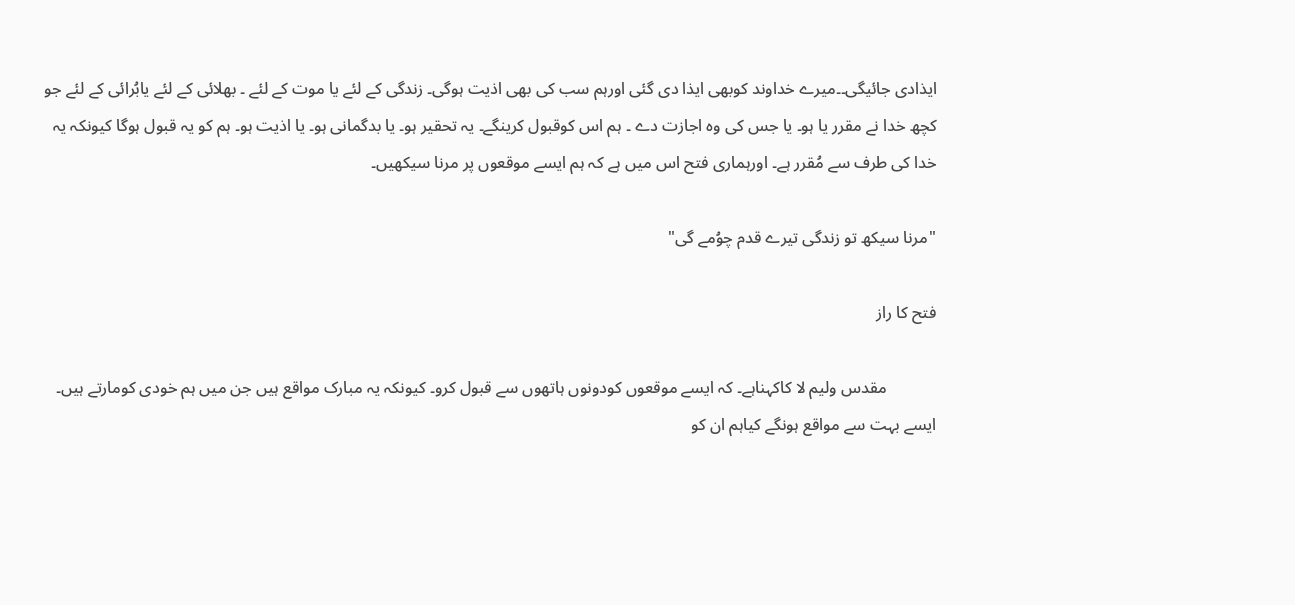ایذادی جائیگی۔۔میرے خداوند کوبھی ایذا دی گئی اورہم سب کی بھی اذیت ہوگی۔ زندگی کے لئے یا موت کے لئے ۔ بھلائی کے لئے یابُرائی کے لئے جو کچھ خدا نے مقرر یا ہو۔ یا جس کی وہ اجازت دے ۔ ہم اس کوقبول کرینگے۔ یہ تحقیر ہو۔ یا بدگمانی ہو۔ یا اذیت ہو۔ ہم کو یہ قبول ہوگا کیونکہ یہ خدا کی طرف سے مُقرر ہے۔ اورہماری فتح اس میں ہے کہ ہم ایسے موقعوں پر مرنا سیکھیں۔

"مرنا سیکھ تو زندگی تیرے قدم چوُمے گی"

فتح کا راز

            مقدس ولیم لا کاکہناہے۔ کہ ایسے موقعوں کودونوں ہاتھوں سے قبول کرو۔ کیونکہ یہ مبارک مواقع ہیں جن میں ہم خودی کومارتے ہیں۔ ایسے بہت سے مواقع ہونگے کیاہم ان کو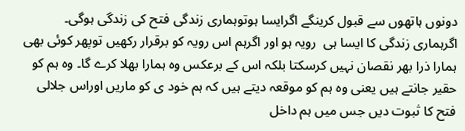دونوں ہاتھوں سے قبول کرینگے اگرایسا ہوتوہماری زندگی فتح کی زندگی ہوگی۔ اگرہماری زندگی کا ایسا ہی  رویہ ہو اور اگرہم اس رویہ کو برقرار رکھیں توپھر کوئی بھی ہمارا ذرا بھر نقصان نہیں کرسکتا بلکہ اس کے برعکس وہ ہمارا بھلا کرے گا۔ وہ ہم کو حقیر جانتے ہیں یعنی وہ ہم کو موقعہ دیتے ہیں کہ ہم خود ی کو ماریں اوراس جلالی فتح کا ثبوت دیں جس میں ہم داخل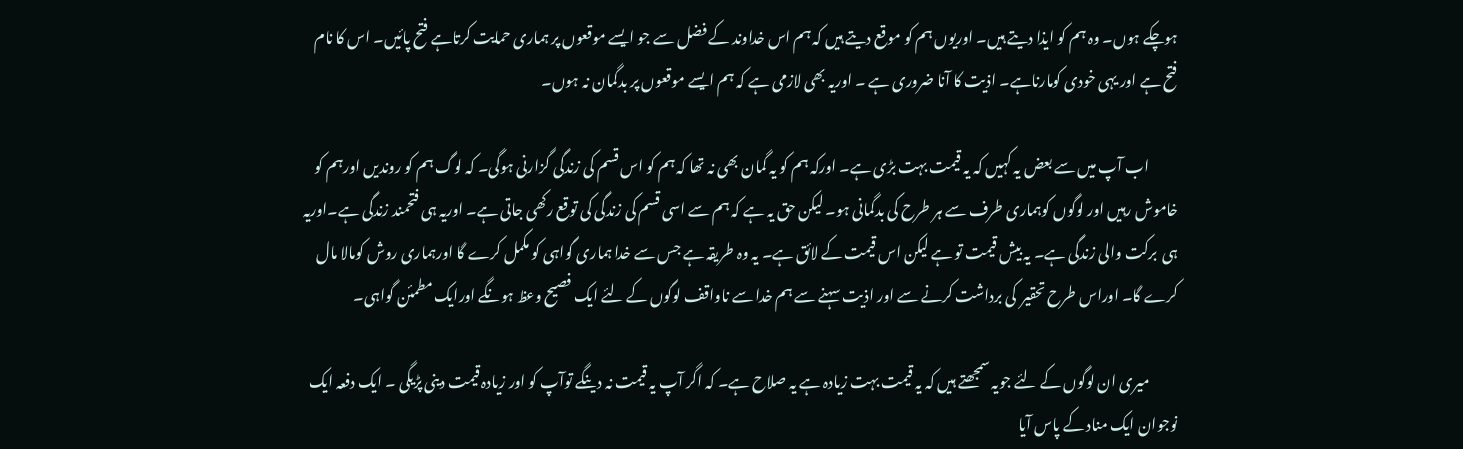ہوچکے ہوں۔ وہ ہم کو ایذا دیتے ہیں۔ اوریوں ہم کو موقع دیتے ہیں کہ ہم اس خداوند کے فضل سے جو ایسے موقعوں پر ہماری حمایت کرتاہے فتح پائیں۔ اس کا نام فتح ہے اور یہی خودی کومارناہے۔ اذیت کا آنا ضروری ہے ۔ اوریہ بھی لازمی ہے کہ ہم ایسے موقعوں پر بدگمان نہ ہوں۔

          اب آپ میں سے بعض یہ کہیں کہ یہ قیمت بہت بڑی ہے۔ اورکہ ہم کو یہ گمان بھی نہ تھا کہ ہم کو اس قسم کی زندگی گزارنی ہوگی۔ کہ لوگ ہم کو روندیں اورہم کو خاموش رہیں اور لوگوں کوہماری طرف سے ہر طرح کی بدگمانی ہو۔ لیکن حق یہ ہے کہ ہم سے اسی قسم کی زندگی کی توقع رکھی جاتی ہے۔ اوریہ ہی فتحمند زندگی ہے۔اوریہ ہی  برکت والی زندگی ہے۔ یہ بیش قیمت تو ہے لیکن اس قیمت کے لائق ہے۔ یہ وہ طریقہ ہے جس سے خدا ہماری گواہی کو مکمل کرے گا اورہماری روش کومالا مال کرے گا۔ اوراس طرح تحقیر  کی برداشت کرنے سے اور اذیت سہنے سے ہم خدا سے ناواقف لوگوں کے لئے ایک فصیح وعظ ہونگے اورایک مطمئن گواہی۔

          میری ان لوگوں کے لئے جویہ سمجھتے ہیں کہ یہ قیمت بہت زیادہ ہے یہ صلاح ہے۔ کہ اگر آپ یہ قیمت نہ دینگے توآپ کو اور زیادہ قیمت دینی پڑیگی ۔ ایک دفعہ ایک نوجوان ایک مناد کے پاس آیا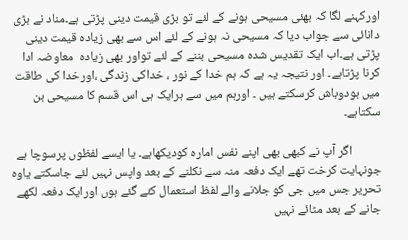اورکہنے لگا کہ بھئی مسیحی ہونے کے لئے تو بڑی قیمت دینی پڑتی ہے۔مناد نے بڑی دانائی سے جواب دیا کہ مسیحی نہ ہونے کے لئے اس سے بھی زیادہ قیمت دینی پڑتی ہے۔اب ایک تقدیس شدہ مسیحی بننے کے لئے تواور بھی زیادہ  معاوضہ ادا کرنا پڑتاہے۔ اور نتیجہ یہ ہے کہ ہم خدا کے نور ، خداکی زندگی ،اورخدا کی طاقت میں بودوباش کرسکتے ہیں ۔ اورہم میں سے ہرایک ہی اس قسم کا مسیحی بن سکتاہے۔

          اگر آپ نے کبھی بھی اپنے نفس امارہ کودیکھاہے۔ یا ایسے لفظوں پرسوچا ہے جونہایت کرخت تھے ایک دفعہ منہ سے نکلنے کے بعد واپس نہیں لئے جاسکتے یاوہ تحریر جس میں جی کو جلانے والے لفظ استعمال کئے گئے ہوں اورایک دفعہ لکھے جانے کے بعد مٹائے نہیں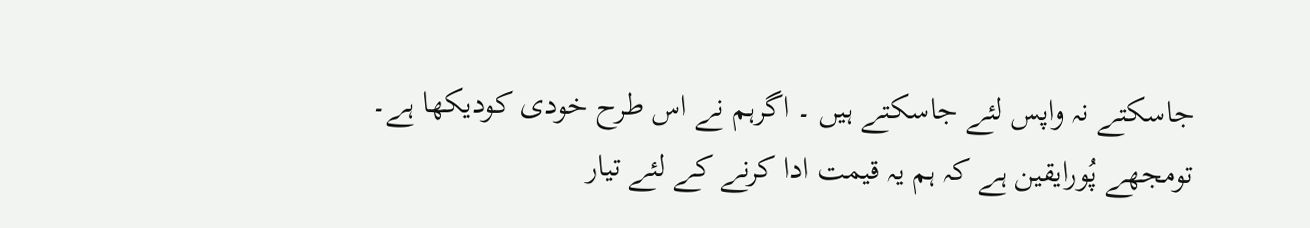جاسکتے نہ واپس لئے جاسکتے ہیں ۔ اگرہم نے اس طرح خودی کودیکھا ہے۔ تومجھے پُورایقین ہے کہ ہم یہ قیمت ادا کرنے کے لئے تیار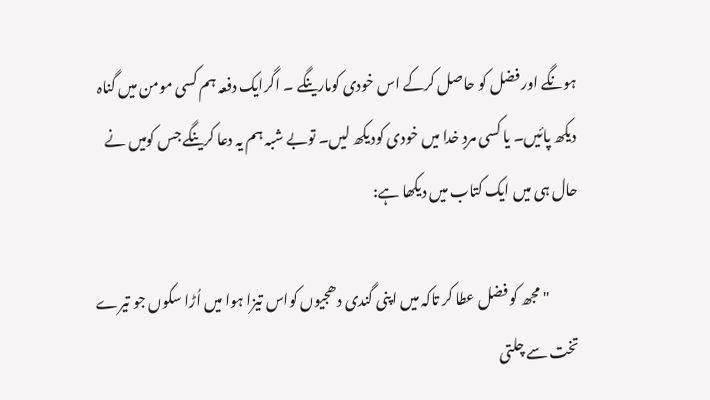ہونگے اور فضل کو حاصل کرکے اس خودی کومارینگے ۔ اگرایک دفعہ ہم کسی مومن میں گناہ دیکھ پائیں۔ یا کسی مردِ خدا میں خودی کودیکھ لیں۔ توبے شبہ ہم یہ دعا کرینگے جس کومیں نے حال ہی میں ایک کتاب میں دیکھا ہے:

          "مجھ کو فضل عطا کر تاکہ میں اپنی گندی دھجیوں کواس تیزا ہوا میں اُڑا سکوں جو تیرے تخت سے چلتی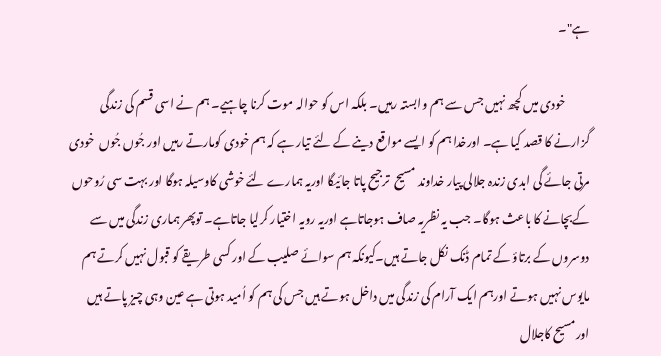ہے"۔

          خودی میں کچھ نہیں جس سے ہم وابستہ رہیں۔ بلکہ اس کو حوالہ موت کرنا چاہیے۔ ہم نے اسی قسم کی زندگی گزارنے کا قصد کیا ہے۔ اورخدا ہم کو ایسے مواقع دینے کے لئے تیار ہے کہ ہم خودی کومارتے رہیں اور جُوں جُوں  خودی مرتی جائے گی ابدی زندہ جلالی پیار خداوند مسیح  ترجیح پاتا جائیگا اوریہ ہمارے لئے خوشی کاوسیلہ ہوگا اور بہت سی رُوحوں  کےبچانے کا باعث ہوگا۔ جب یہ نظریہ صاف ہوجاتاہے اوریہ رویہ اختیار کرلیا جاتاہے۔ توپھر ہماری زندگی میں سے دوسروں کے برتاؤ کے تمام ڈنک نکل جاتے ہیں۔کیونکہ ہم سوائے صلیب کے اور کسی طریقے کو قبول نہیں کرتے ہم مایوس نہیں ہوتے اورہم ایک آرام کی زندگی میں داخل ہوتے ہیں جس کی ہم کو اُمید ہوتی ہے عین وہی چیز پاتے ہیں اورمسیح کاجلال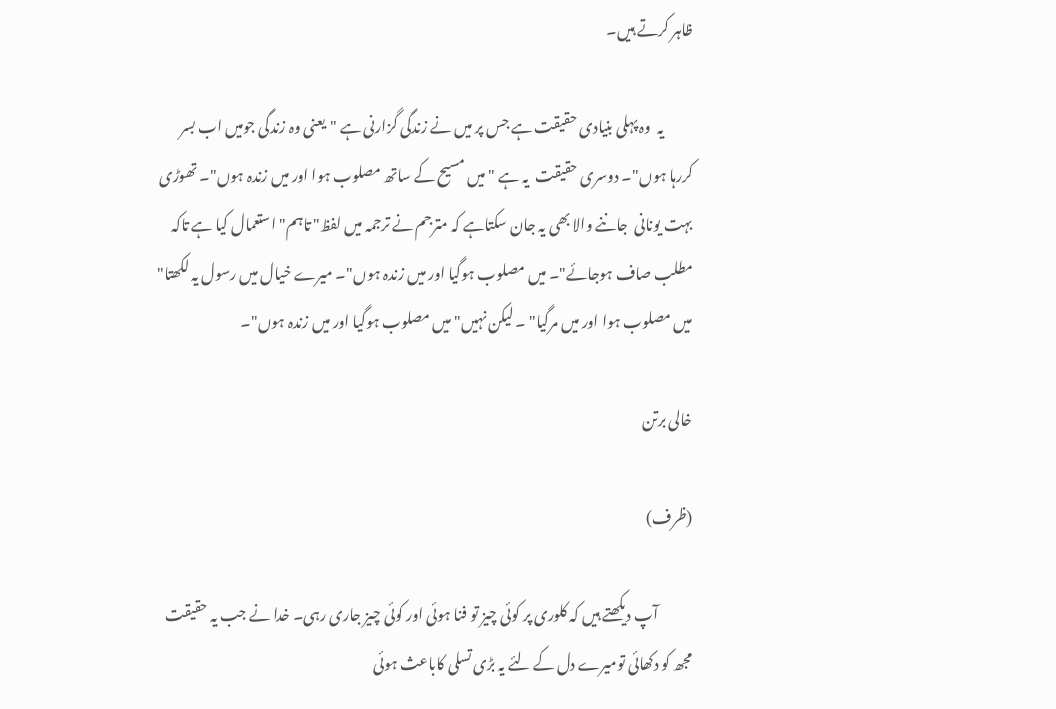ظاہر کرتے ہیں۔

          یہ  وہ پہلی بنیادی حقیقت ہے جس پر میں نے زندگی گزارنی ہے "یعنی وہ زندگی جومیں اب بسر کررہا ہوں"۔ دوسری حقیقت  یہ ہے " میں مسیح کے ساتھ مصلوب ہوا اور میں زندہ ہوں"۔ تھوڑی بہت یونانی  جاننے والا بھی یہ جان سکتاہے کہ مترجم نے ترجمہ میں لفظ" تاہم" استعمال کیا ہے تاکہ مطلب صاف ہوجائے"۔ میں مصلوب ہوگیا اور میں زندہ ہوں"۔ میرے خیال میں رسول یہ لکھتا" میں مصلوب ہوا اور میں مرگیا" ۔ لیکن نہیں" میں مصلوب ہوگیا اور میں زندہ ہوں"۔

خالی برتن

(ظرف)

            آپ دیکھتے ہیں کہ کلوری پر کوئی چیز تو فنا ہوئی اور کوئی چیز جاری رہی۔ خدا نے جب یہ حقیقت مجھ کو دکھائی تومیرے دل کے لئے یہ بڑی تسلی کاباعث ہوئی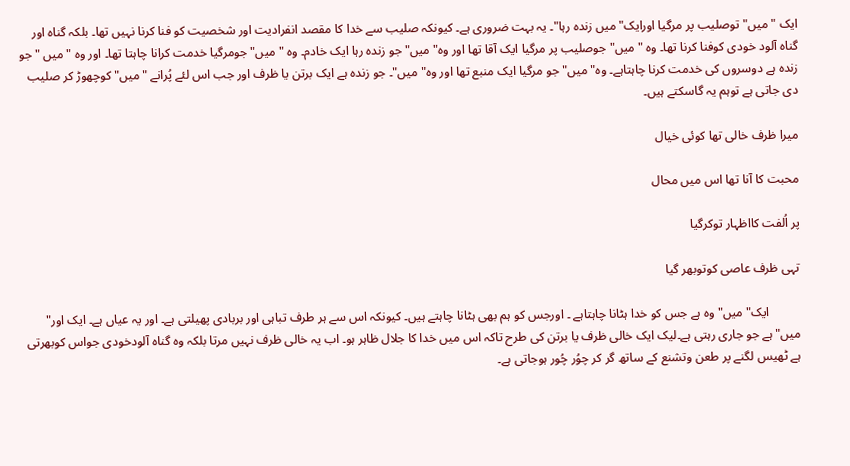ایک " میں" توصلیب پر مرگیا اورایک" میں زندہ رہا"۔ یہ بہت ضروری ہے۔ کیونکہ صلیب سے خدا کا مقصد انفرادیت اور شخصیت کو فنا کرنا نہیں تھا۔ بلکہ گناہ اور گناہ آلود خودی کوفنا کرنا تھا۔ وہ "میں" جوصلیب پر مرگیا ایک آقا تھا اور وہ"میں" جو زندہ رہا ایک خادم۔ وہ " میں" جومرگیا خدمت کرانا چاہتا تھا۔ اور وہ "میں " جو زندہ ہے دوسروں کی خدمت کرنا چاہتاہے۔ وہ" میں" جو مرگیا ایک منبع تھا اور وہ" میں"۔ جو زندہ ہے ایک برتن یا ظرف اور جب اس لئے پُرانے "میں" کوچھوڑ کر صلیب دی جاتی ہے توہم یہ گاسکتے ہیں۔

میرا ظرف خالی تھا کوئی خیال

محبت کا آنا تھا اس میں محال

پر اُلفت کااظہار توکرگیا

تہی ظرف عاصی کوتوبھر گیا

          ایک" میں" وہ ہے جس کو خدا ہٹانا چاہتاہے ۔ اورجس کو ہم بھی ہٹانا چاہتے ہیں۔ کیونکہ اس سے ہر طرف تباہی اور بربادی پھیلتی ہے۔ اور یہ عیاں ہے۔ ایک اور" میں" ہے جو جاری رہتی ہے۔لیک ایک خالی ظرف یا برتن کی طرح تاکہ اس میں خدا کا جلال ظاہر ہو۔ اب یہ خالی ظرف نہیں مرتا بلکہ وہ گناہ آلودخودی جواس کوبھرتی ہے ٹھیس لگنے پر طعن وتشنع کے ساتھ گر کر چوُر چُور ہوجاتی ہے۔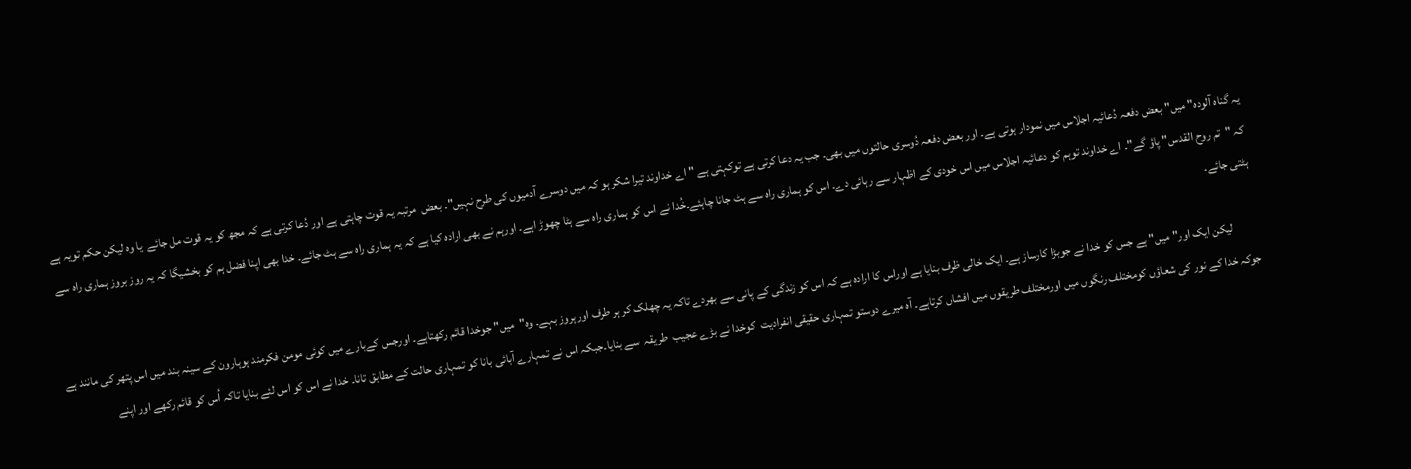یہ گناہ آلودہ" میں" بعض دفعہ دُعائیہ اجلاس میں نمودار ہوتی ہے۔ اور بعض دفعہ دُوسری حالتوں میں بھی۔ جب یہ دعا کرتی ہے توکہتی ہے " اے خداوند تیرا شکر ہو کہ میں دوسرے آدمیوں کی طرح نہیں"۔ بعض  مرتبہ یہ قوت چاہتی ہے اور دُعا کرتی ہے کہ مجھ کو یہ قوت مل جائے  یا وہ لیکن حکم تویہ ہے کہ "تم روح القدس" پاؤ گے"۔ اے خداوند توہم کو دعائیہ اجلاس میں اس خودی کے اظہار سے رہائی دے۔ اس کو ہماری راہ سے ہٹ جانا چاہئے۔خُدا نے اس کو ہماری راہ سے ہٹا چھوڑ اہے۔ اورہم نے بھی ارادہ کیا ہے کہ یہ ہماری راہ سے ہٹ جائے۔ خدا بھی اپنا فضل ہم کو بخشیگا کہ یہ روز بروز ہماری راہ سے ہٹتی جائے۔

          لیکن ایک اور" میں" ہے جس کو خدا نے جوبڑا کارساز ہے۔ ایک خالی ظرف بنایا ہے اوراس کا ارادہ ہے کہ اس کو زندگی کے پانی سے بھردے تاکہ یہ چھلک کر ہر طرف اورہروز بہے۔ وہ"میں" جوخدا قائم رکھتاہے۔ اورجس کےبارے میں کوئی مومن فکرمند ہوہارون کے سینہ بند میں اس پتھر کی مانند ہے جوکہ خدا کے نور کی شعاؤں کومختلف رنگوں میں اورمختلف طریقوں میں افشاں کرتاہے۔ آہ میرے دوستو تمہاری حقیقی انفرادیت  کوخدا نے بڑے عجیب  طریقہ  سے بنایا۔جبکہ اس نے تمہارے آبائی بانا کو تمہاری حالت کے مطابق تانا۔ خدا نے اس کو اس لئے بنایا تاکہ اُس کو قائم رکھے اور اپنے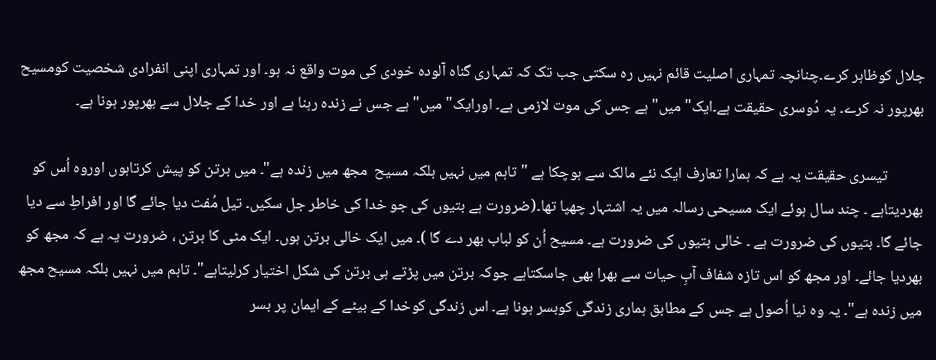جلال کوظاہر کرے۔چنانچہ تمہاری اصلیت قائم نہیں رہ سکتی جب تک کہ تمہاری گناہ آلودہ خودی کی موت واقع نہ ہو۔ اور تمہاری اپنی انفرادی شخصیت کومسیح بھرپور نہ کرے۔ یہ دُوسری حقیقت ہے۔ایک" میں" ہے جس کی موت لازمی ہے۔ اورایک" میں" ہے جس نے زندہ رہنا ہے اور خدا کے جلال سے بھرپور ہونا ہے۔

          تیسری حقیقت یہ ہے کہ ہمارا تعارف ایک نئے مالک سے ہوچکا ہے "تاہم میں نہیں بلکہ مسیح  مجھ میں زندہ ہے"۔ میں برتن کو پیش کرتاہوں اوروہ اُس کو بھردیتاہے ۔ چند سال ہوئے ایک مسیحی رسالہ میں یہ اشتہار چھپا تھا۔(ضرورت ہے بتیوں کی جو خدا کی خاطر جل سکیں۔ تیل مُفت دیا جائے گا اور افراطِ سے دیا جائے گا۔ بتیوں کی ضرورت ہے ۔ خالی بتیوں کی ضرورت ہے۔ مسیح اُن کو لباب بھر دے گا )۔ میں ایک خالی برتن ہوں۔ ایک مٹی کا برتن ، ضرورت یہ ہے کہ مجھ کو بھردیا جائے۔ اور مجھ کو اس تازہ شفاف آبِ حیات سے بھرا بھی جاسکتاہے جوکہ برتن میں پڑتے ہی برتن کی شکل اختیار کرلیتاہے"۔ تاہم میں نہیں بلکہ مسیح مجھ میں زندہ ہے"۔ یہ وہ نیا اُصول ہے جس کے مطابق ہماری زندگی کوبسر ہونا ہے۔ اس زندگی کوخدا کے بیٹے کے ایمان پر بسر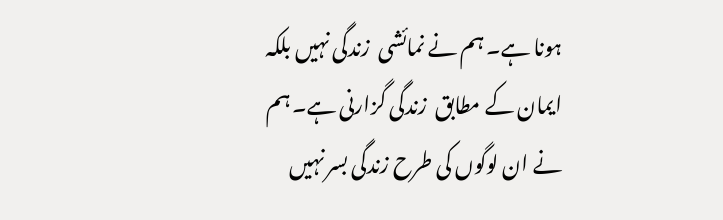ہونا ہے۔ ہم نے نمائشی  زندگی نہیں بلکہ ایمان کے مطابق  زندگی گزارنی ہے۔ ہم نے ان لوگوں کی طرح زندگی بسر نہیں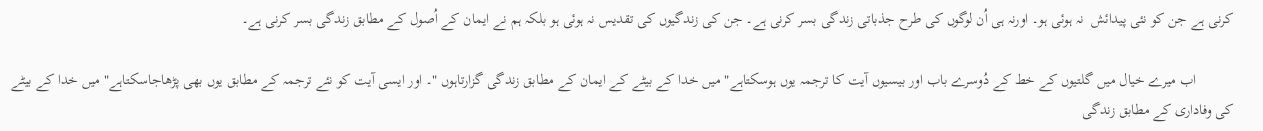کرنی ہے جن کو نئی پیدائش  نہ ہوئی ہو۔ اورنہ ہی اُن لوگوں کی طرح جذباتی زندگی بسر کرنی ہے۔ جن کی زندگیوں کی تقدیس نہ ہوئی ہو بلکہ ہم نے ایمان کے اُصول کے مطابق زندگی بسر کرنی ہے۔

          اب میرے خیال میں گلتیوں کے خط کے دُوسرے باب اور بیسیوں آیت کا ترجمہ یوں ہوسکتاہے" میں خدا کے بیٹے کے ایمان کے مطابق زندگی گزارتاہوں "۔ اور ایسی آیت کو نئے ترجمہ کے مطابق یوں بھی پڑھاجاسکتاہے" میں خدا کے بیٹے کی وفاداری کے مطابق زندگی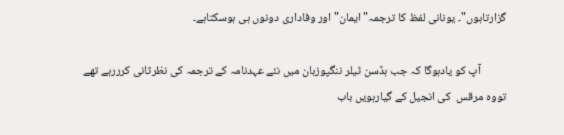گزارتاہوں"۔ یونانی لفظ کا ترجمہ" ایمان" اور وفاداری دونوں ہی ہوسکتاہے۔

          آپ کو یادہوگا کہ جب ہڈسن ٹیلر ننگپوزبان میں نئے عہدنامہ کے ترجمہ کی نظرثانی کرررہے تھے تووہ مرقس  کی انجیل کے گیارہویں باب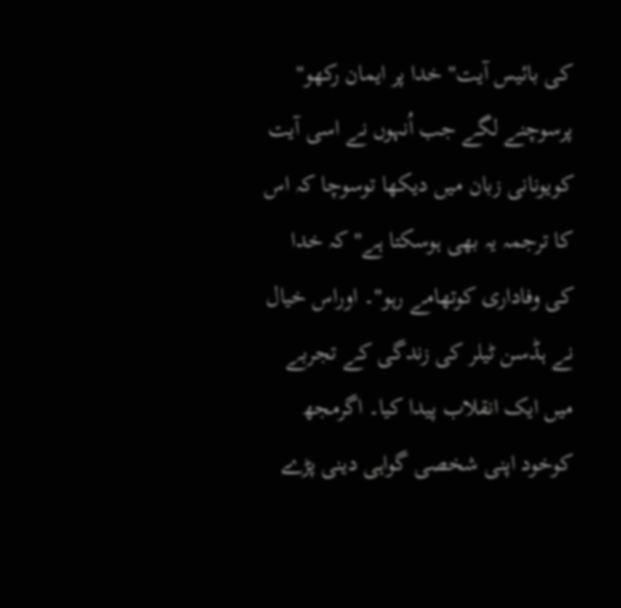کی بائیس آیت" خدا پر ایمان رکھو" پرسوچنے لگے جب اُنہوں نے اسی آیت کویونانی زبان میں دیکھا توسوچا کہ اس کا ترجمہ یہ بھی ہوسکتا ہے" کہ خدا کی وفاداری کوتھامے رہو"۔ اوراس خیال نے ہڈسن ٹیلر کی زندگی کے تجربے میں ایک انقلاب پیدا کیا۔ اگرمجھ کوخود اپنی شخصی گواہی دینی پڑے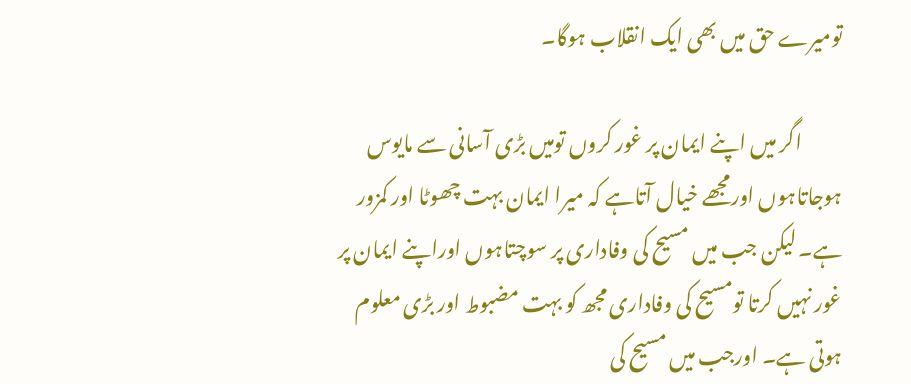تومیرے حق میں بھی ایک انقلاب ہوگا۔

          اگر میں اپنے ایمان پر غور کروں تومیں بڑی آسانی سے مایوس ہوجاتاہوں اورمجھے خیال آتاہے کہ میرا ایمان بہت چھوٹا اور کمزور ہے۔ لیکن جب میں مسیح کی وفاداری پر سوچتاہوں اوراپنے ایمان پر غور نہیں کرتا تومسیح کی وفاداری مجھ کو بہت مضبوط اور بڑی معلوم ہوتی ہے۔ اورجب میں مسیح کی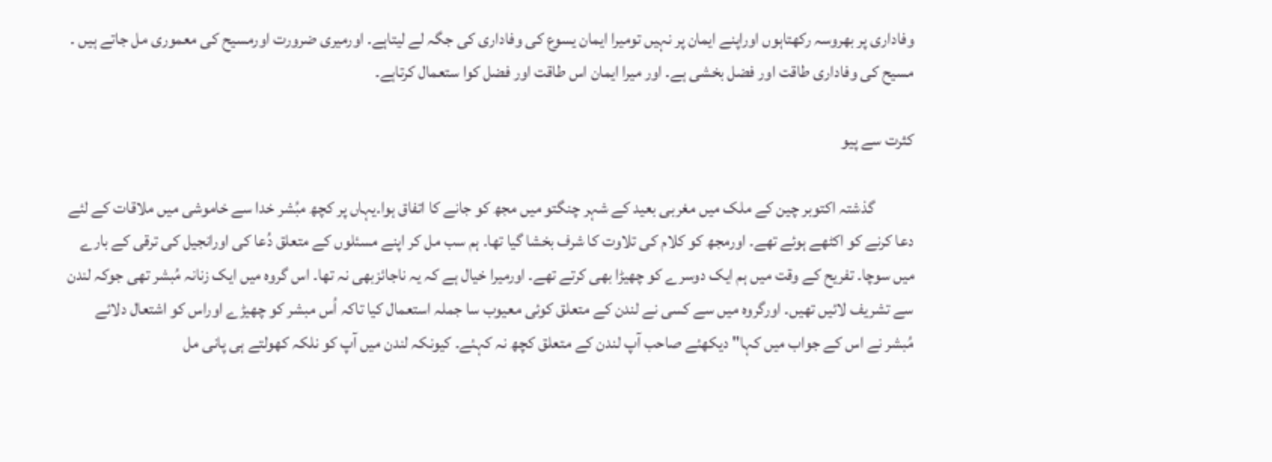وفاداری پر بھروسہ رکھتاہوں اوراپنے ایمان پر نہیں تومیرا ایمان یسوع کی وفاداری کی جگہ لے لیتاہے۔ اورمیری ضرورت اورمسیح کی معموری مل جاتے ہیں ۔ مسیح کی وفاداری طاقت اور فضل بخشی ہے۔ اور میرا ایمان اس طاقت اور فضل کوا ستعمال کرتاہے۔

کثرت سے پیو

            گذشتہ اکتوبر چین کے ملک میں مغربی بعید کے شہر چنگتو میں مجھ کو جانے کا اتفاق ہوا۔یہاں پر کچھ مبُشر خدا سے خاموشی میں ملاقات کے لئے دعا کرنے کو اکٹھے ہوئے تھے۔ اورمجھ کو کلام کی تلاوت کا شرف بخشا گیا تھا۔ ہم سب مل کر اپنے مسئلوں کے متعلق دُعا کی اورانجیل کی ترقی کے بارے میں سوچا۔ تفریح کے وقت میں ہم ایک دوسرے کو چھیڑا بھی کرتے تھے۔ اورمیرا خیال ہے کہ یہ ناجائزبھی نہ تھا۔ اس گروہ میں ایک زنانہ مُبشر تھی جوکہ لندن سے تشریف لائیں تھیں۔ اورگروہ میں سے کسی نے لندن کے متعلق کوئی معیوب سا جملہ استعمال کیا تاکہ اُس مبشر کو چھیڑے اوراس کو اشتعال دلائے مُبشر نے اس کے جواب میں کہا" دیکھئے صاحب آپ لندن کے متعلق کچھ نہ کہئے۔ کیونکہ لندن میں آپ کو نلکہ کھولتے ہی پانی مل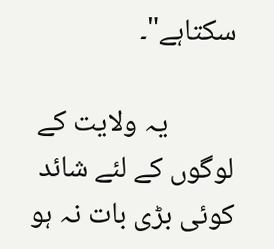سکتاہے"۔

          یہ ولایت کے لوگوں کے لئے شائد کوئی بڑی بات نہ ہو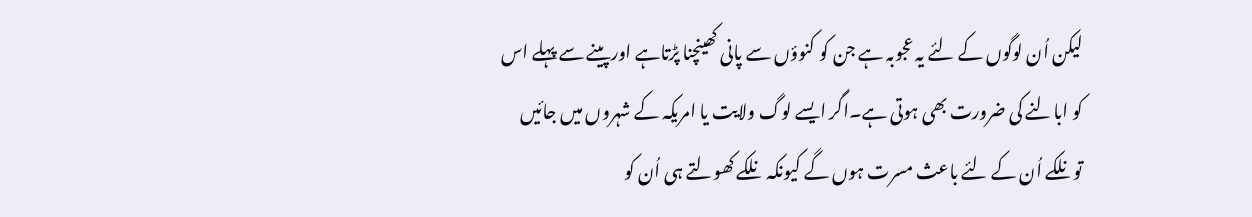لیکن اُن لوگوں کے لئے یہ عجوبہ ہے جن کو کنوؤں سے پانی کھینچنا پڑتاہے اورپینے سے پہلے اس کو ابالنے کی ضرورت بھی ہوتی ہے۔اگر ایسے لوگ ولایت یا امریکہ کے شہروں میں جائیں تونلکے اُن کے لئے باعث مسرت ہوں گے کیونکہ نلکے کھولتے ہی اُن کو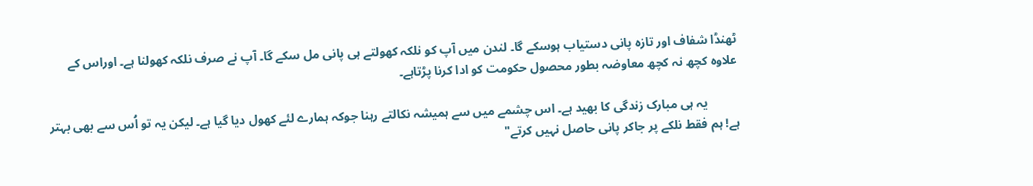ٹھنڈا شفاف اور تازہ پانی دستیاب ہوسکے گا۔ لندن میں آپ کو نلکہ کھولتے ہی پانی مل سکے گا۔ آپ نے صرف نلکہ کھولنا ہے۔ اوراس کے علاوہ کچھ نہ کچھ معاوضہ بطور محصول حکومت کو ادا کرنا پڑتاہے۔

          یہ ہی مبارک زندگی کا بھید ہے۔ اس چشمے میں سے ہمیشہ نکالتے رہنا جوکہ ہمارے لئے کھول دیا گیا ہے۔ لیکن یہ تو اُس سے بھی بہتر ہے! ہم فقط نلکے پر جاکر پانی حاصل نہیں کرتے"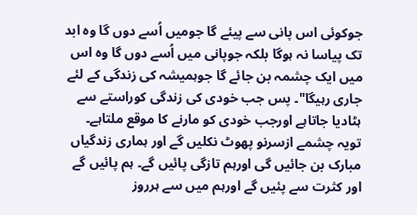جوکوئی اس پانی سے پیئے گا جومیں اُسے دوں گا وہ ابد تک پیاسا نہ ہوگا بلکہ جوپانی میں اُسے دوں گا وہ اس میں ایک چشمہ بن جائے گا جوہمیشہ کی زندگی کے لئے جاری رہیگا"۔ پس جب خودی کی زندگی کوراستے سے ہٹادیا جاتاہے اورجب خودی کو مارنے کا موقع ملتاہے۔ تویہ چشمے ازسرنو پھوٹ نکلیں گے اور ہماری زندگیاں مبارک بن جائیں گی اورہم تازگی پائیں گے۔ ہم پائیں گے اور کثرت سے پئیں گے اورہم میں سے ہرروز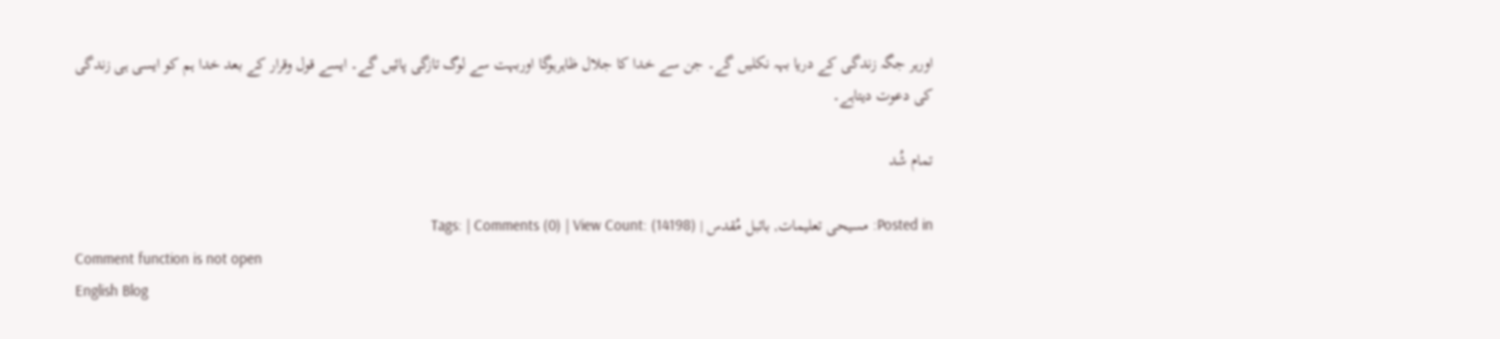اورہر جگہ زندگی کے دریا بہہ نکلیں گے۔ جن سے خدا کا جلال ظاہرہوگا اوربہت سے لوگ تازگی پائیں گے۔ ایسے قول وقرار کے بعد خدا ہم کو ایسی ہی زندگی کی دعوت دیتاہے۔

تمام شُد

Posted in: مسیحی تعلیمات, بائبل مُقدس | Tags: | Comments (0) | View Count: (14198)
Comment function is not open
English Blog